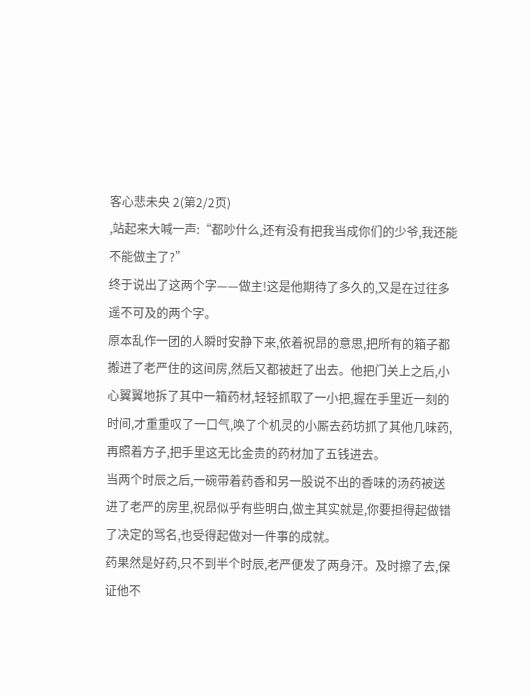客心悲未央 2(第2/2页)
,站起来大喊一声:“都吵什么,还有没有把我当成你们的少爷,我还能不能做主了?”
终于说出了这两个字——做主!这是他期待了多久的,又是在过往多遥不可及的两个字。
原本乱作一团的人瞬时安静下来,依着祝昂的意思,把所有的箱子都搬进了老严住的这间房,然后又都被赶了出去。他把门关上之后,小心翼翼地拆了其中一箱药材,轻轻抓取了一小把,握在手里近一刻的时间,才重重叹了一口气,唤了个机灵的小厮去药坊抓了其他几味药,再照着方子,把手里这无比金贵的药材加了五钱进去。
当两个时辰之后,一碗带着药香和另一股说不出的香味的汤药被送进了老严的房里,祝昂似乎有些明白,做主其实就是,你要担得起做错了决定的骂名,也受得起做对一件事的成就。
药果然是好药,只不到半个时辰,老严便发了两身汗。及时擦了去,保证他不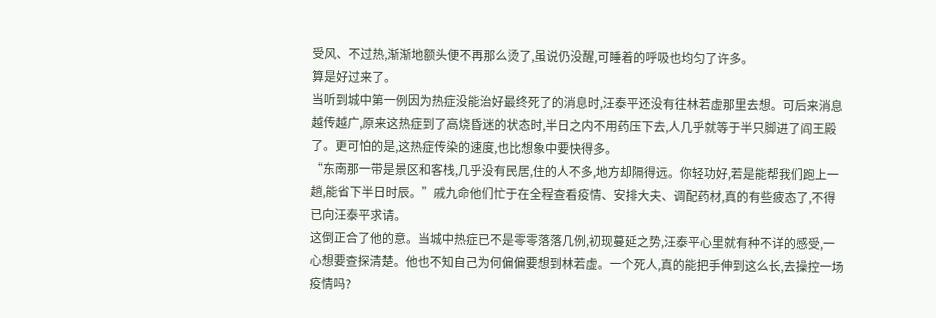受风、不过热,渐渐地额头便不再那么烫了,虽说仍没醒,可睡着的呼吸也均匀了许多。
算是好过来了。
当听到城中第一例因为热症没能治好最终死了的消息时,汪泰平还没有往林若虚那里去想。可后来消息越传越广,原来这热症到了高烧昏迷的状态时,半日之内不用药压下去,人几乎就等于半只脚进了阎王殿了。更可怕的是,这热症传染的速度,也比想象中要快得多。
“东南那一带是景区和客栈,几乎没有民居,住的人不多,地方却隔得远。你轻功好,若是能帮我们跑上一趟,能省下半日时辰。”戚九命他们忙于在全程查看疫情、安排大夫、调配药材,真的有些疲态了,不得已向汪泰平求请。
这倒正合了他的意。当城中热症已不是零零落落几例,初现蔓延之势,汪泰平心里就有种不详的感受,一心想要查探清楚。他也不知自己为何偏偏要想到林若虚。一个死人,真的能把手伸到这么长,去操控一场疫情吗?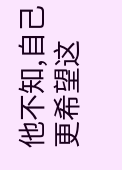他不知,自己更希望这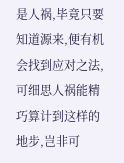是人祸,毕竟只要知道源来,便有机会找到应对之法,可细思人祸能精巧算计到这样的地步,岂非可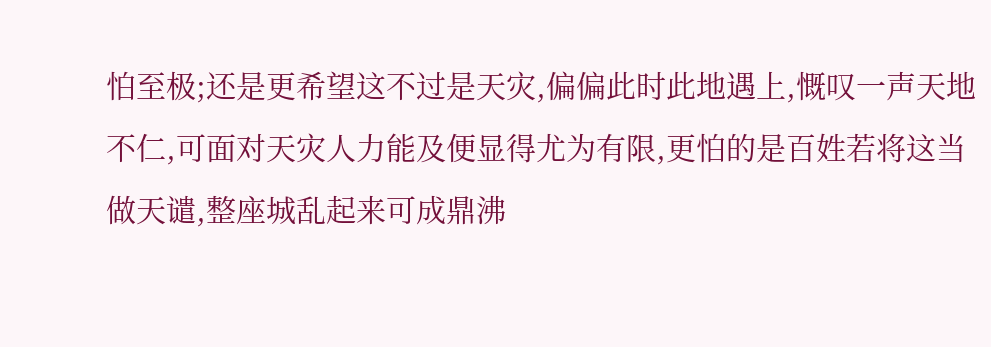怕至极;还是更希望这不过是天灾,偏偏此时此地遇上,慨叹一声天地不仁,可面对天灾人力能及便显得尤为有限,更怕的是百姓若将这当做天谴,整座城乱起来可成鼎沸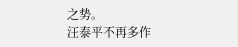之势。
汪泰平不再多作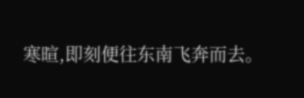寒暄,即刻便往东南飞奔而去。